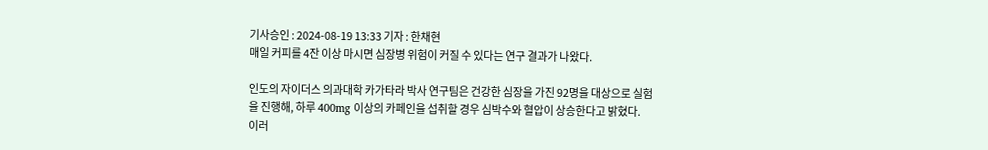기사승인 : 2024-08-19 13:33 기자 : 한채현
매일 커피를 4잔 이상 마시면 심장병 위험이 커질 수 있다는 연구 결과가 나왔다.

인도의 자이더스 의과대학 카가타라 박사 연구팀은 건강한 심장을 가진 92명을 대상으로 실험을 진행해, 하루 400mg 이상의 카페인을 섭취할 경우 심박수와 혈압이 상승한다고 밝혔다.
이러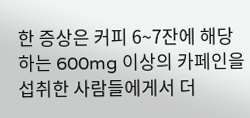한 증상은 커피 6~7잔에 해당하는 600mg 이상의 카페인을 섭취한 사람들에게서 더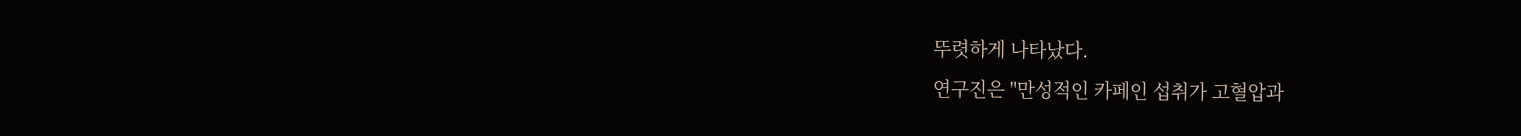뚜렷하게 나타났다.
연구진은 "만성적인 카페인 섭취가 고혈압과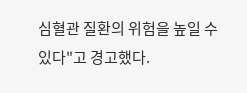심혈관 질환의 위험을 높일 수 있다"고 경고했다.